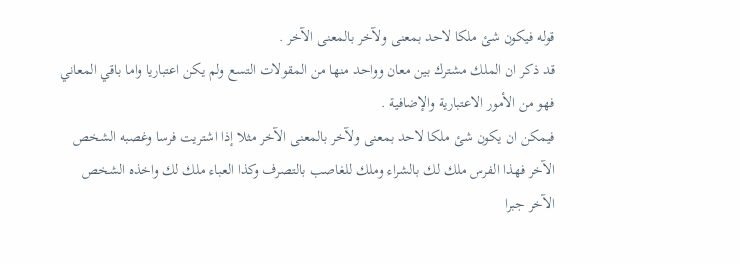قوله فيكون شئ ملكا لاحد بمعنى ولآخر بالمعنى الآخر .
قد ذكر ان الملك مشترك بين معان وواحد منها من المقولات التسع ولم يكن اعتباريا واما باقي المعاني فهو من الأمور الاعتبارية والإضافية .
فيمكن ان يكون شئ ملكا لاحد بمعنى ولآخر بالمعنى الآخر مثلا إذا اشتريت فرسا وغصبه الشخص الآخر فهذا الفرس ملك لك بالشراء وملك للغاصب بالتصرف وكذا العباء ملك لك واخذه الشخص الآخر جبرا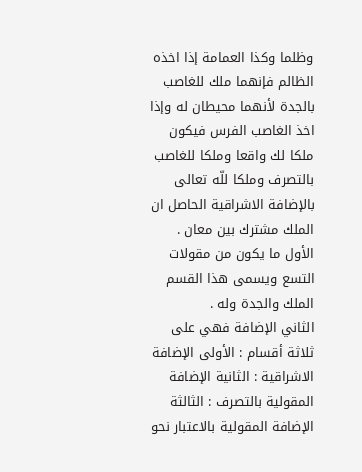وظلما وكذا العمامة إذا اخذه الظالم فإنهما ملك للغاصب بالجدة لأنهما محيطان له وإذا اخذ الغاصب الفرس فيكون ملكا لك واقعا وملكا للغاصب بالتصرف وملكا للّه تعالى بالإضافة الاشراقية الحاصل ان الملك مشترك بين معان .
الأول ما يكون من مقولات التسع ويسمى هذا القسم الملك والجدة وله .
الثاني الإضافة فهي على ثلاثة أقسام : الأولى الإضافة الاشراقية : الثانية الإضافة المقولية بالتصرف : الثالثة الإضافة المقولية بالاعتبار نحو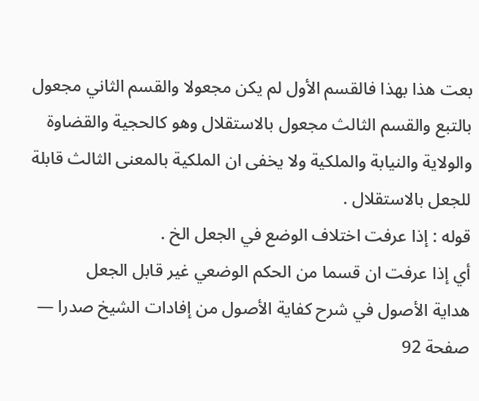بعت هذا بهذا فالقسم الأول لم يكن مجعولا والقسم الثاني مجعول بالتبع والقسم الثالث مجعول بالاستقلال وهو كالحجية والقضاوة والولاية والنيابة والملكية ولا يخفى ان الملكية بالمعنى الثالث قابلة للجعل بالاستقلال .
قوله : إذا عرفت اختلاف الوضع في الجعل الخ .
أي إذا عرفت ان قسما من الحكم الوضعي غير قابل الجعل
هداية الأصول في شرح كفاية الأصول من إفادات الشيخ صدرا — صفحة 92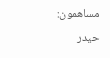مساهمون: حيدر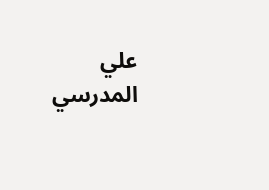علي المدرسي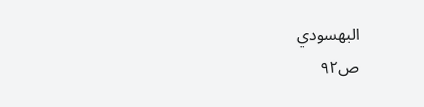البهسودي
ص٩٢